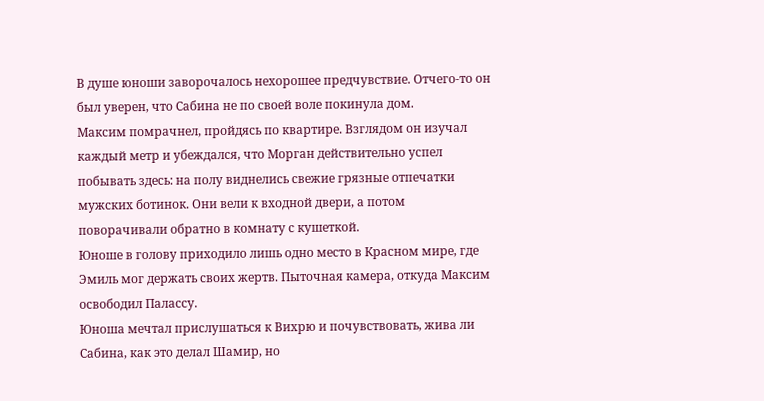В душе юноши заворочалось нехорошее предчувствие. Отчего-то он был уверен, что Сабина не по своей воле покинула дом.
Максим помрачнел, пройдясь по квартире. Взглядом он изучал каждый метр и убеждался, что Морган действительно успел побывать здесь: на полу виднелись свежие грязные отпечатки мужских ботинок. Они вели к входной двери, а потом поворачивали обратно в комнату с кушеткой.
Юноше в голову приходило лишь одно место в Красном мире, где Эмиль мог держать своих жертв. Пыточная камера, откуда Максим освободил Палассу.
Юноша мечтал прислушаться к Вихрю и почувствовать, жива ли Сабина, как это делал Шамир, но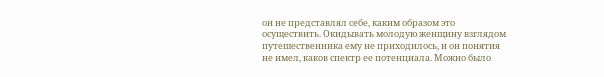он не представлял себе, каким образом это осуществить. Окидывать молодую женщину взглядом путешественника ему не приходилось, и он понятия не имел, каков спектр ее потенциала. Можно было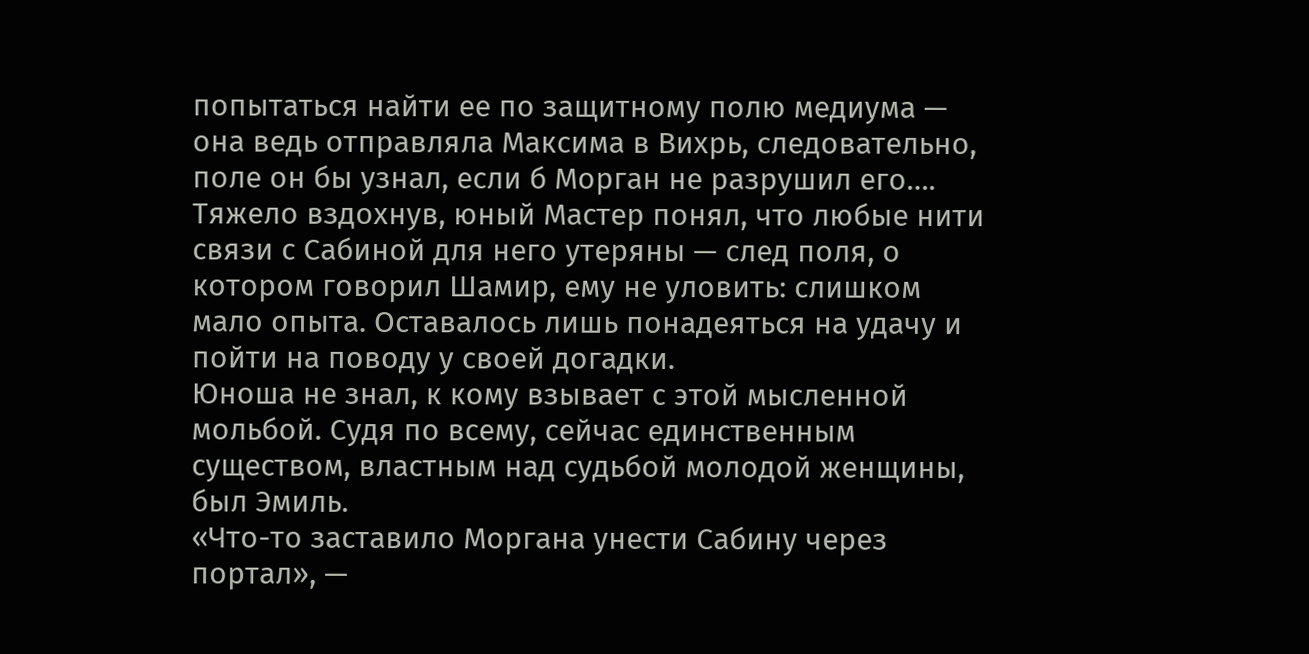попытаться найти ее по защитному полю медиума — она ведь отправляла Максима в Вихрь, следовательно, поле он бы узнал, если б Морган не разрушил его….
Тяжело вздохнув, юный Мастер понял, что любые нити связи с Сабиной для него утеряны — след поля, о котором говорил Шамир, ему не уловить: слишком мало опыта. Оставалось лишь понадеяться на удачу и пойти на поводу у своей догадки.
Юноша не знал, к кому взывает с этой мысленной мольбой. Судя по всему, сейчас единственным существом, властным над судьбой молодой женщины, был Эмиль.
«Что-то заставило Моргана унести Сабину через портал», —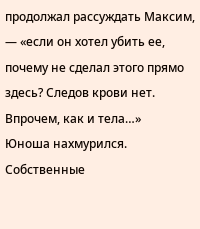продолжал рассуждать Максим, — «если он хотел убить ее, почему не сделал этого прямо здесь? Следов крови нет. Впрочем, как и тела…»
Юноша нахмурился.
Собственные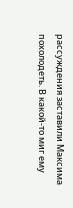рассуждения заставили Максима похолодеть. В какой-то миг ему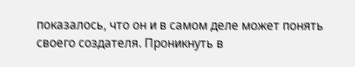показалось, что он и в самом деле может понять своего создателя. Проникнуть в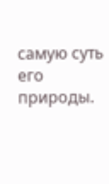самую суть его природы.